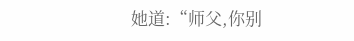她道:“师父,你别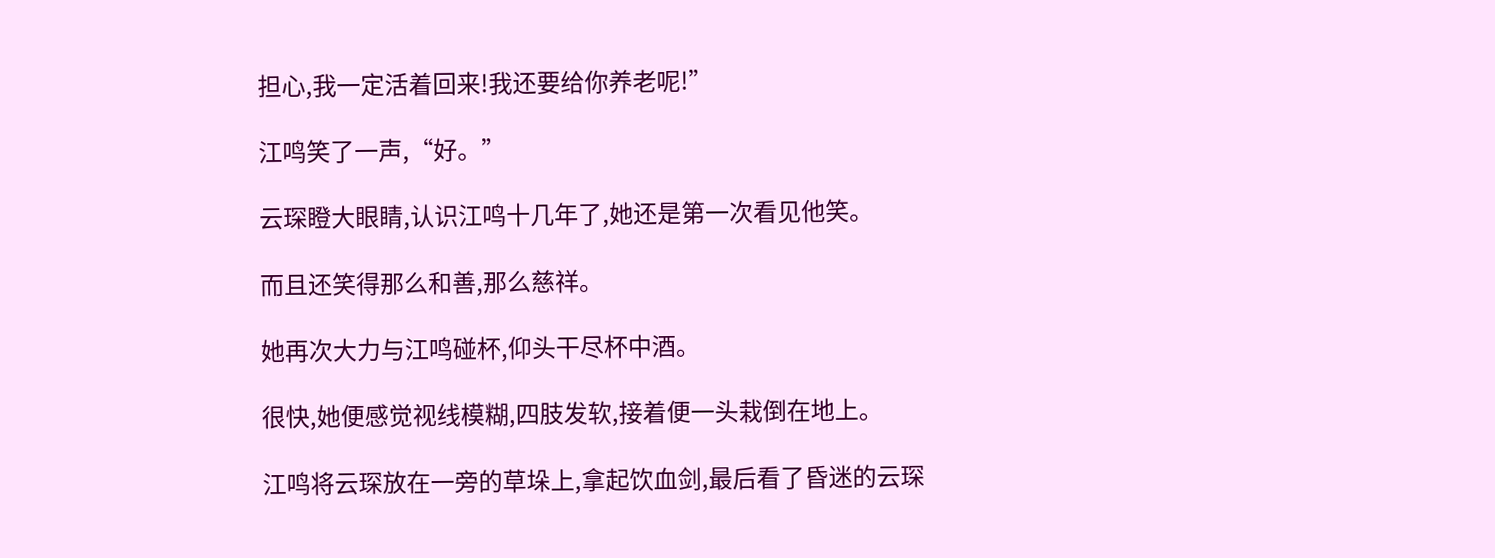担心,我一定活着回来!我还要给你养老呢!”

江鸣笑了一声,“好。”

云琛瞪大眼睛,认识江鸣十几年了,她还是第一次看见他笑。

而且还笑得那么和善,那么慈祥。

她再次大力与江鸣碰杯,仰头干尽杯中酒。

很快,她便感觉视线模糊,四肢发软,接着便一头栽倒在地上。

江鸣将云琛放在一旁的草垛上,拿起饮血剑,最后看了昏迷的云琛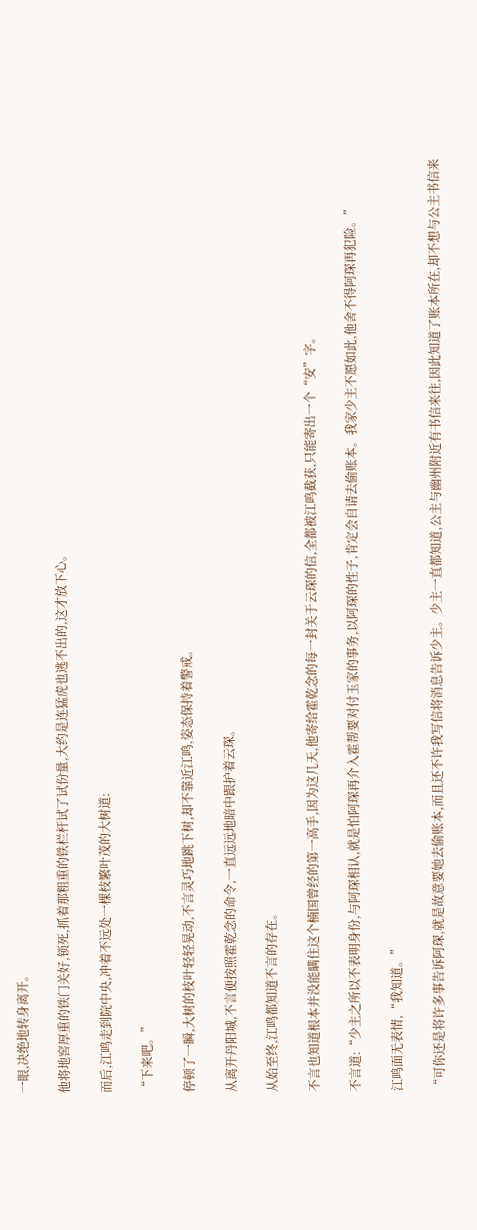一眼,决绝地转身离开。

他将地窖厚重的铁门关好,锁死,抓着那粗重的铁栏杆试了试份量,大约是连猛虎也逃不出的,这才放下心。

而后,江鸣走到院中央,冲着不远处一棵枝繁叶茂的大树道:

“下来吧。”

停顿了一瞬,大树的枝叶轻轻晃动,不言灵巧地跳下树,却不靠近江鸣,姿态保持着警戒。

从离开丹阳城,不言便按照霍乾念的命令,一直远远地暗中跟护着云琛。

从始至终,江鸣都知道不言的存在。

不言也知道根本并没能瞒住这个楠国曾经的第一高手,因为这几天,他寄给霍乾念的每一封关于云琛的信,全都被江鸣截获,只能寄出一个“安”字。

不言道:“少主之所以不表明身份,与阿琛相认,就是怕阿琛再介入霍帮要对付玉家的事务,以阿琛的性子,肯定会自请去偷账本。我家少主不愿如此,他舍不得阿琛再犯险。”

江鸣面无表情,“我知道。”

“可你还是将许多事告诉阿琛,就是故意要她去偷账本,而且还不许我写信将消息告诉少主。少主一直都知道,公主与幽州附近有书信来往,因此知道了账本所在,却不想与公主书信来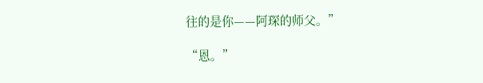往的是你——阿琛的师父。”

“恩。”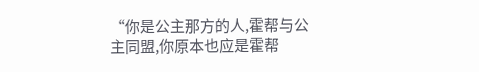“你是公主那方的人,霍帮与公主同盟,你原本也应是霍帮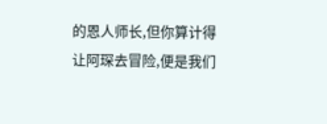的恩人师长,但你算计得让阿琛去冒险,便是我们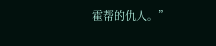霍帮的仇人。”